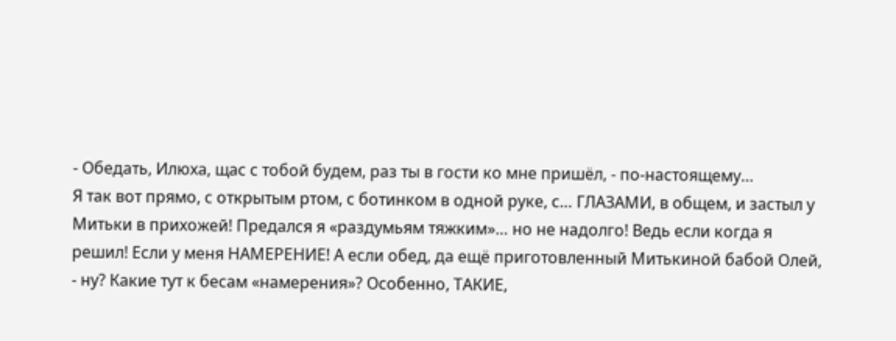- Обедать, Илюха, щас с тобой будем, раз ты в гости ко мне пришёл, - по-настоящему…
Я так вот прямо, с открытым ртом, с ботинком в одной руке, с… ГЛАЗАМИ, в общем, и застыл у Митьки в прихожей! Предался я «раздумьям тяжким»… но не надолго! Ведь если когда я решил! Если у меня НАМЕРЕНИЕ! А если обед, да ещё приготовленный Митькиной бабой Олей, - ну? Какие тут к бесам «намерения»? Особенно, ТАКИЕ,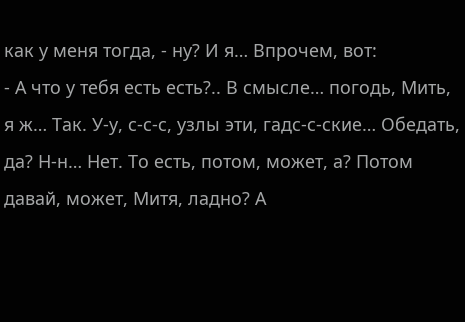как у меня тогда, - ну? И я… Впрочем, вот:
- А что у тебя есть есть?.. В смысле… погодь, Мить, я ж… Так. У-у, с-с-с, узлы эти, гадс-с-ские… Обедать, да? Н-н… Нет. То есть, потом, может, а? Потом давай, может, Митя, ладно? А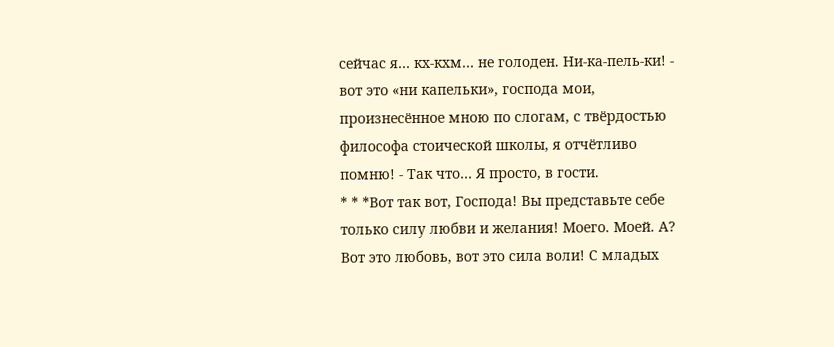сейчас я… кх-кхм… не голоден. Ни-ка-пель-ки! - вот это «ни капельки», господа мои, произнесённое мною по слогам, с твёрдостью философа стоической школы, я отчётливо помню! - Так что… Я просто, в гости.
* * *Вот так вот, Господа! Вы представьте себе только силу любви и желания! Моего. Моей. А? Вот это любовь, вот это сила воли! С младых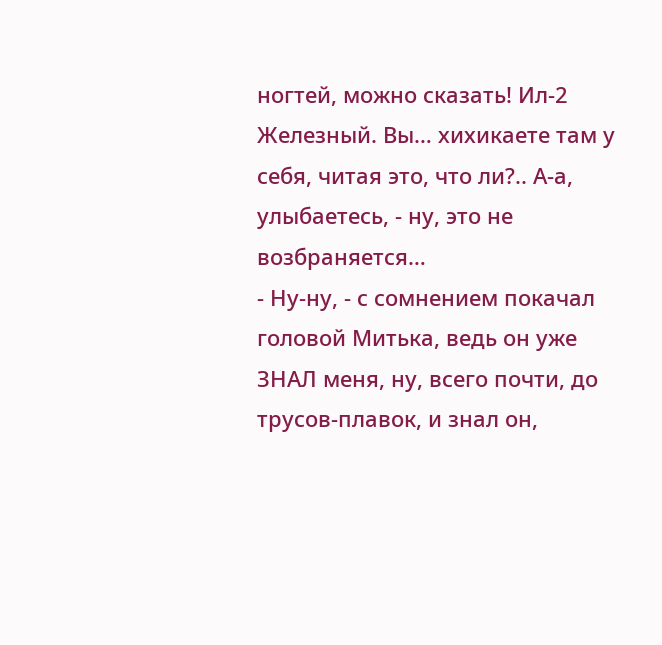ногтей, можно сказать! Ил-2 Железный. Вы… хихикаете там у себя, читая это, что ли?.. А-а, улыбаетесь, - ну, это не возбраняется…
- Ну-ну, - с сомнением покачал головой Митька, ведь он уже ЗНАЛ меня, ну, всего почти, до трусов-плавок, и знал он,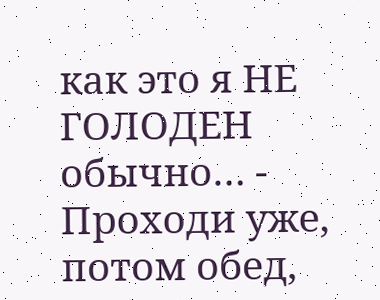как это я НЕ ГОЛОДЕН обычно… - Проходи уже, потом обед,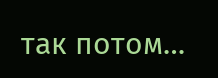так потом…